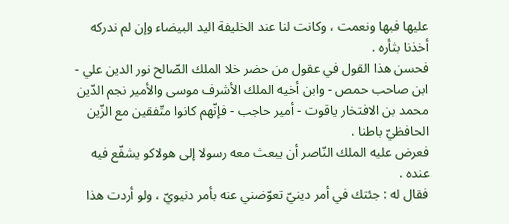عليها فبها ونعمت ، وكانت لنا عند الخليفة اليد البيضاء وإن لم ندركه أخذنا بثأره .
فحسن هذا القول في عقول من حضر خلا الملك الصّالح نور الدين علي - ابن صاحب حمص - وابن أخيه الملك الأشرف موسى والأمير نجم الدّين محمد بن الافتخار ياقوت - أمير حاجب - فإنّهم كانوا متّفقين مع الزّين الحافظيّ باطنا .
فعرض عليه الملك النّاصر أن يبعث معه رسولا إلى هولاكو يشفّع فيه عنده .
فقال له : جئتك في أمر دينيّ تعوّضني عنه بأمر دنيويّ ، ولو أردت هذا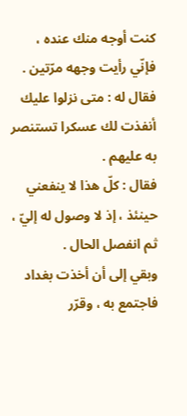كنت أوجه منك عنده ، فإنّي رأيت وجهه مرّتين .
فقال له : متى نزلوا عليك أنفذت لك عسكرا تستنصر به عليهم .
فقال : كلّ هذا لا ينفعني حينئذ ، إذ لا وصول له إليّ ، ثم انفصل الحال .
وبقي إلى أن أخذت بغداد فاجتمع به ، وقرّر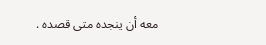معه أن ينجده متى قصده .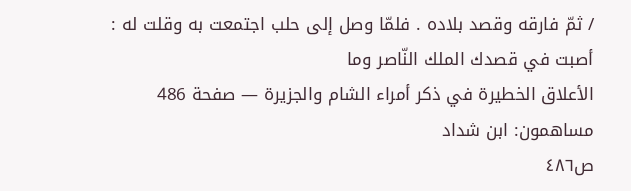/ ثمّ فارقه وقصد بلاده . فلمّا وصل إلى حلب اجتمعت به وقلت له : أصبت في قصدك الملك النّاصر وما
الأعلاق الخطيرة في ذكر أمراء الشام والجزيرة — صفحة 486
مساهمون: ابن شداد
ص٤٨٦